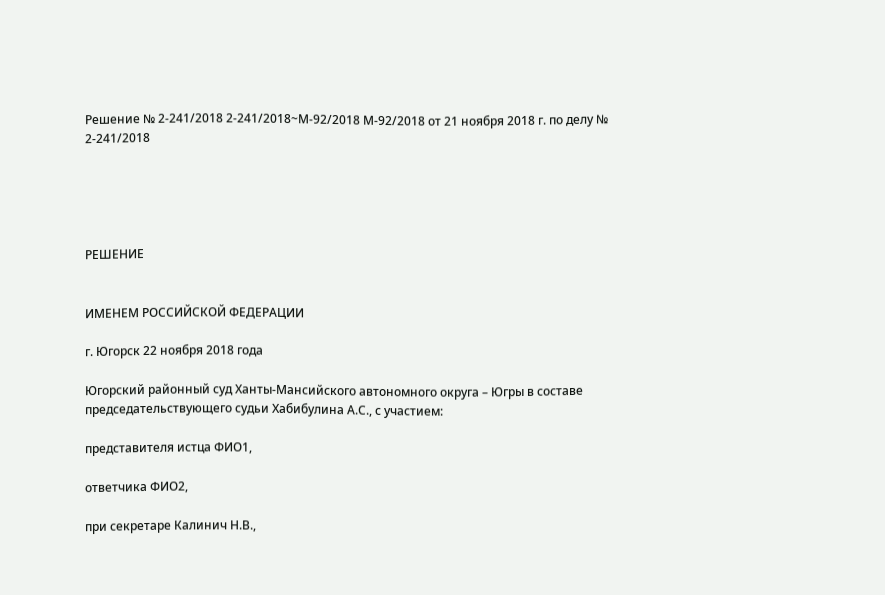Решение № 2-241/2018 2-241/2018~М-92/2018 М-92/2018 от 21 ноября 2018 г. по делу № 2-241/2018





РЕШЕНИЕ


ИМЕНЕМ РОССИЙСКОЙ ФЕДЕРАЦИИ

г. Югорск 22 ноября 2018 года

Югорский районный суд Ханты-Мансийского автономного округа – Югры в составе председательствующего судьи Хабибулина А.С., с участием:

представителя истца ФИО1,

ответчика ФИО2,

при секретаре Калинич Н.В.,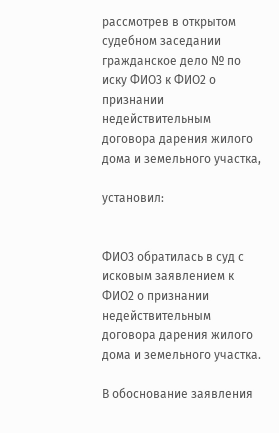рассмотрев в открытом судебном заседании гражданское дело № по иску ФИО3 к ФИО2 о признании недействительным договора дарения жилого дома и земельного участка,

установил:


ФИО3 обратилась в суд с исковым заявлением к ФИО2 о признании недействительным договора дарения жилого дома и земельного участка.

В обоснование заявления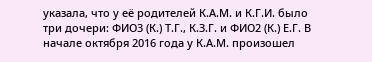указала, что у её родителей К.А.М. и К.Г.И. было три дочери: ФИО3 (К.) Т.Г., К.З.Г. и ФИО2 (К.) Е.Г. В начале октября 2016 года у К.А.М. произошел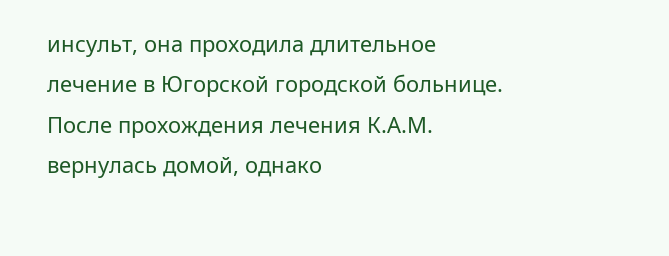инсульт, она проходила длительное лечение в Югорской городской больнице. После прохождения лечения К.А.М. вернулась домой, однако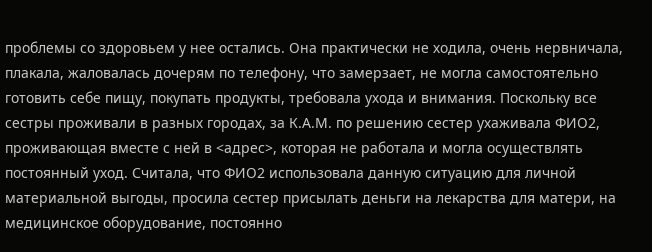проблемы со здоровьем у нее остались. Она практически не ходила, очень нервничала, плакала, жаловалась дочерям по телефону, что замерзает, не могла самостоятельно готовить себе пищу, покупать продукты, требовала ухода и внимания. Поскольку все сестры проживали в разных городах, за К.А.М. по решению сестер ухаживала ФИО2, проживающая вместе с ней в <адрес>, которая не работала и могла осуществлять постоянный уход. Считала, что ФИО2 использовала данную ситуацию для личной материальной выгоды, просила сестер присылать деньги на лекарства для матери, на медицинское оборудование, постоянно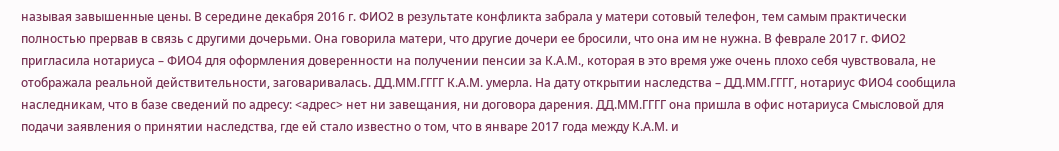называя завышенные цены. В середине декабря 2016 г. ФИО2 в результате конфликта забрала у матери сотовый телефон, тем самым практически полностью прервав в связь с другими дочерьми. Она говорила матери, что другие дочери ее бросили, что она им не нужна. В феврале 2017 г. ФИО2 пригласила нотариуса – ФИО4 для оформления доверенности на получении пенсии за К.А.М., которая в это время уже очень плохо себя чувствовала, не отображала реальной действительности, заговаривалась. ДД.ММ.ГГГГ К.А.М. умерла. На дату открытии наследства – ДД.ММ.ГГГГ, нотариус ФИО4 сообщила наследникам, что в базе сведений по адресу: <адрес> нет ни завещания, ни договора дарения. ДД.ММ.ГГГГ она пришла в офис нотариуса Смысловой для подачи заявления о принятии наследства, где ей стало известно о том, что в январе 2017 года между К.А.М. и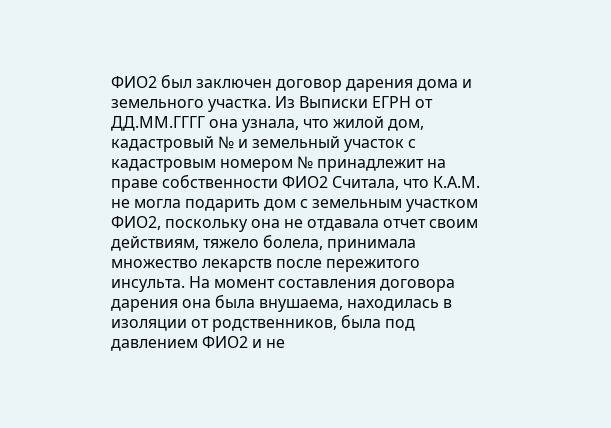ФИО2 был заключен договор дарения дома и земельного участка. Из Выписки ЕГРН от ДД.ММ.ГГГГ она узнала, что жилой дом, кадастровый № и земельный участок с кадастровым номером № принадлежит на праве собственности ФИО2 Считала, что К.А.М. не могла подарить дом с земельным участком ФИО2, поскольку она не отдавала отчет своим действиям, тяжело болела, принимала множество лекарств после пережитого инсульта. На момент составления договора дарения она была внушаема, находилась в изоляции от родственников, была под давлением ФИО2 и не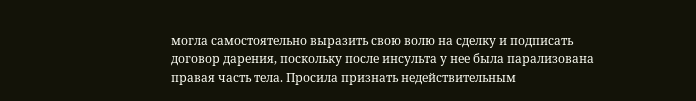могла самостоятельно выразить свою волю на сделку и подписать договор дарения, поскольку после инсульта у нее была парализована правая часть тела. Просила признать недействительным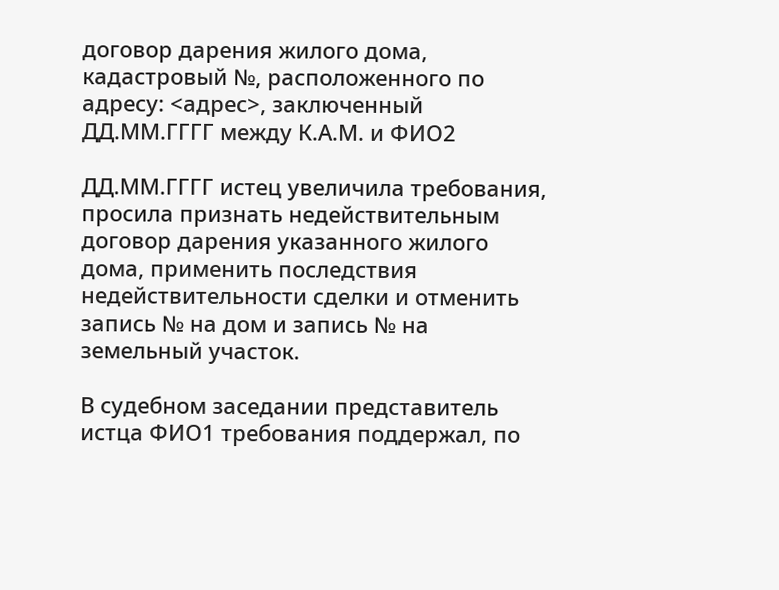договор дарения жилого дома, кадастровый №, расположенного по адресу: <адрес>, заключенный ДД.ММ.ГГГГ между К.А.М. и ФИО2

ДД.ММ.ГГГГ истец увеличила требования, просила признать недействительным договор дарения указанного жилого дома, применить последствия недействительности сделки и отменить запись № на дом и запись № на земельный участок.

В судебном заседании представитель истца ФИО1 требования поддержал, по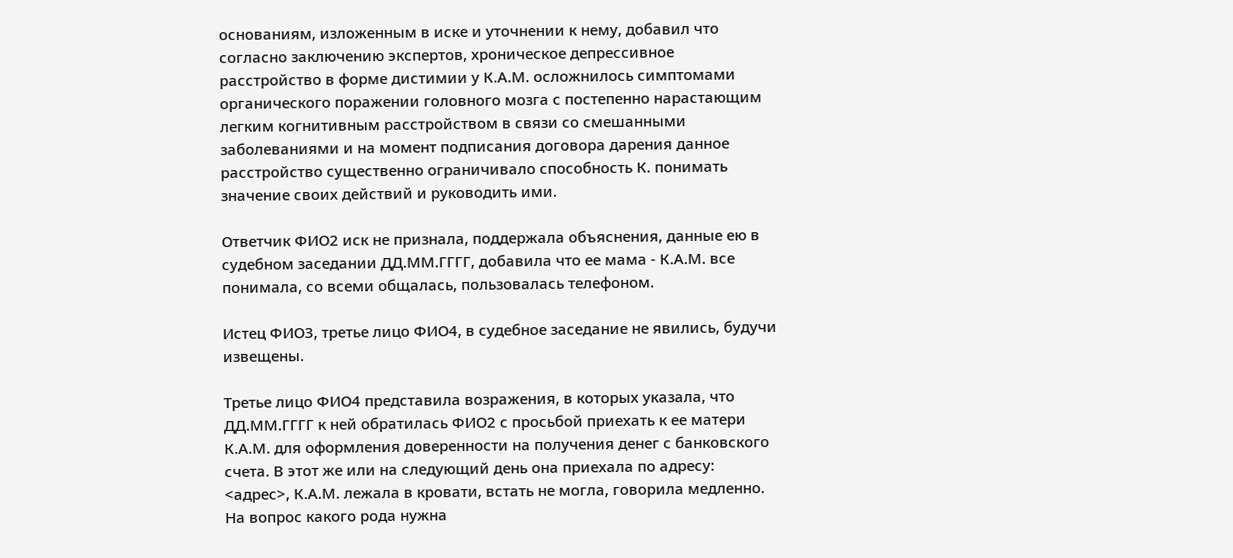основаниям, изложенным в иске и уточнении к нему, добавил что согласно заключению экспертов, хроническое депрессивное расстройство в форме дистимии у К.А.М. осложнилось симптомами органического поражении головного мозга с постепенно нарастающим легким когнитивным расстройством в связи со смешанными заболеваниями и на момент подписания договора дарения данное расстройство существенно ограничивало способность К. понимать значение своих действий и руководить ими.

Ответчик ФИО2 иск не признала, поддержала объяснения, данные ею в судебном заседании ДД.ММ.ГГГГ, добавила что ее мама - К.А.М. все понимала, со всеми общалась, пользовалась телефоном.

Истец ФИО3, третье лицо ФИО4, в судебное заседание не явились, будучи извещены.

Третье лицо ФИО4 представила возражения, в которых указала, что ДД.ММ.ГГГГ к ней обратилась ФИО2 с просьбой приехать к ее матери К.А.М. для оформления доверенности на получения денег с банковского счета. В этот же или на следующий день она приехала по адресу: <адрес>, К.А.М. лежала в кровати, встать не могла, говорила медленно. На вопрос какого рода нужна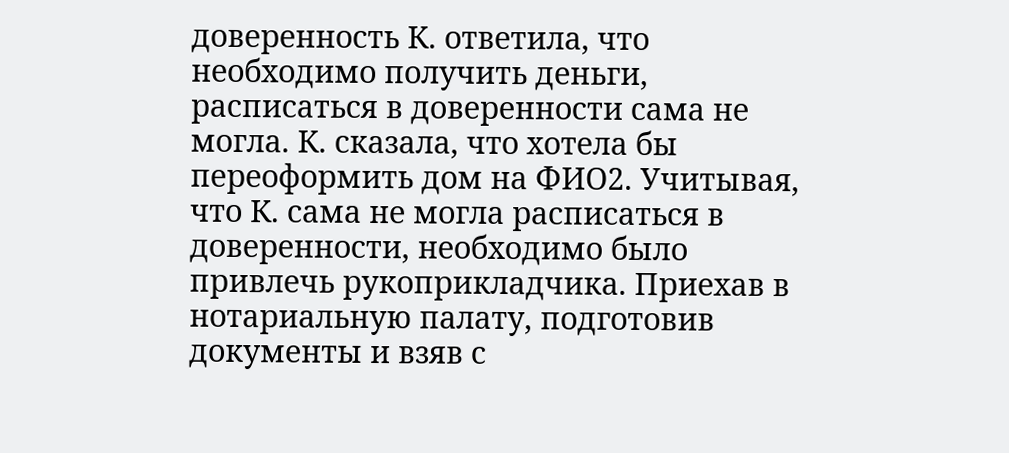доверенность К. ответила, что необходимо получить деньги, расписаться в доверенности сама не могла. К. сказала, что хотела бы переоформить дом на ФИО2. Учитывая, что К. сама не могла расписаться в доверенности, необходимо было привлечь рукоприкладчика. Приехав в нотариальную палату, подготовив документы и взяв с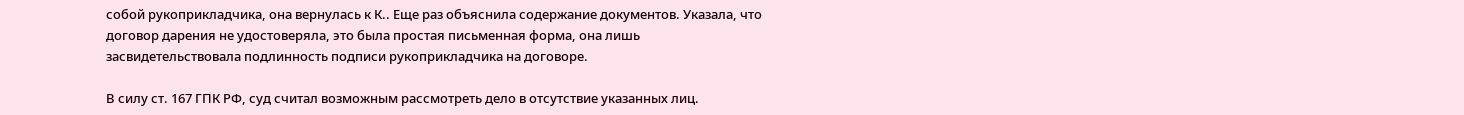собой рукоприкладчика, она вернулась к К.. Еще раз объяснила содержание документов. Указала, что договор дарения не удостоверяла, это была простая письменная форма, она лишь засвидетельствовала подлинность подписи рукоприкладчика на договоре.

В силу ст. 167 ГПК РФ, суд считал возможным рассмотреть дело в отсутствие указанных лиц.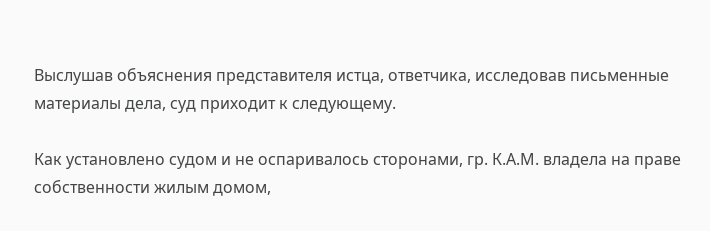Выслушав объяснения представителя истца, ответчика, исследовав письменные материалы дела, суд приходит к следующему.

Как установлено судом и не оспаривалось сторонами, гр. К.А.М. владела на праве собственности жилым домом,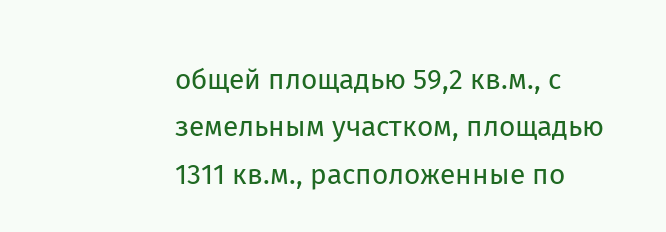общей площадью 59,2 кв.м., с земельным участком, площадью 1311 кв.м., расположенные по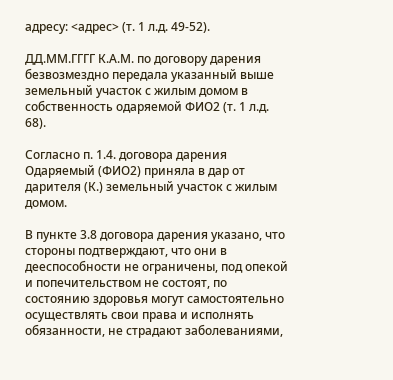адресу: <адрес> (т. 1 л.д. 49-52).

ДД.ММ.ГГГГ К.А.М. по договору дарения безвозмездно передала указанный выше земельный участок с жилым домом в собственность одаряемой ФИО2 (т. 1 л.д. 68).

Согласно п. 1.4. договора дарения Одаряемый (ФИО2) приняла в дар от дарителя (К.) земельный участок с жилым домом.

В пункте 3.8 договора дарения указано, что стороны подтверждают, что они в дееспособности не ограничены, под опекой и попечительством не состоят, по состоянию здоровья могут самостоятельно осуществлять свои права и исполнять обязанности, не страдают заболеваниями,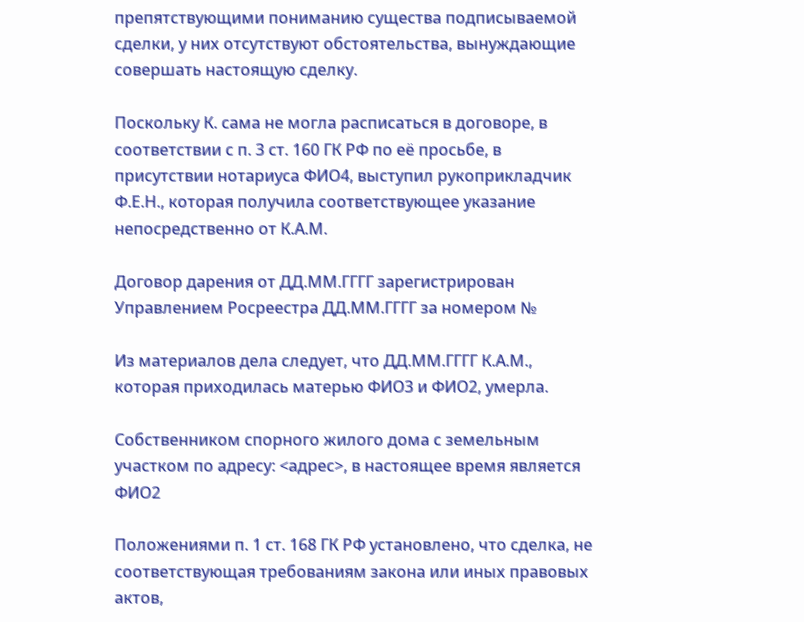препятствующими пониманию существа подписываемой сделки, у них отсутствуют обстоятельства, вынуждающие совершать настоящую сделку.

Поскольку К. сама не могла расписаться в договоре, в соответствии с п. 3 ст. 160 ГК РФ по её просьбе, в присутствии нотариуса ФИО4, выступил рукоприкладчик Ф.Е.Н., которая получила соответствующее указание непосредственно от К.А.М.

Договор дарения от ДД.ММ.ГГГГ зарегистрирован Управлением Росреестра ДД.ММ.ГГГГ за номером №

Из материалов дела следует, что ДД.ММ.ГГГГ К.А.М., которая приходилась матерью ФИО3 и ФИО2, умерла.

Собственником спорного жилого дома с земельным участком по адресу: <адрес>, в настоящее время является ФИО2

Положениями п. 1 ст. 168 ГК РФ установлено, что сделка, не соответствующая требованиям закона или иных правовых актов,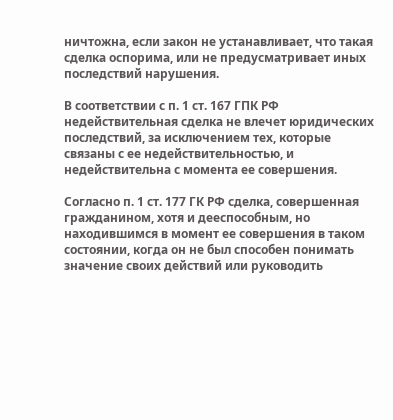ничтожна, если закон не устанавливает, что такая сделка оспорима, или не предусматривает иных последствий нарушения.

В соответствии с п. 1 ст. 167 ГПК РФ недействительная сделка не влечет юридических последствий, за исключением тех, которые связаны с ее недействительностью, и недействительна с момента ее совершения.

Согласно п. 1 ст. 177 ГК РФ сделка, совершенная гражданином, хотя и дееспособным, но находившимся в момент ее совершения в таком состоянии, когда он не был способен понимать значение своих действий или руководить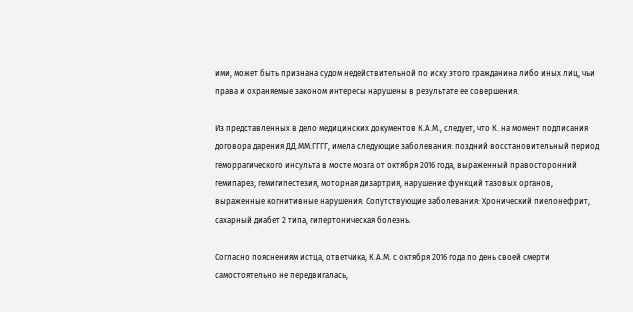ими, может быть признана судом недействительной по иску этого гражданина либо иных лиц, чьи права и охраняемые законом интересы нарушены в результате ее совершения.

Из представленных в дело медицинских документов К.А.М., следует, что К. на момент подписания договора дарения ДД.ММ.ГГГГ, имела следующие заболевания: поздний восстановительный период геморрагического инсульта в мосте мозга от октября 2016 года, выраженный правосторонний гемипарез, гемигипестезия, моторная дизартрия, нарушение функций тазовых органов, выраженные когнитивные нарушения. Сопутствующие заболевания: Хронический пиелонефрит, сахарный диабет 2 типа, гипертоническая болезнь.

Согласно пояснениям истца, ответчика, К.А.М. с октября 2016 года по день своей смерти самостоятельно не передвигалась,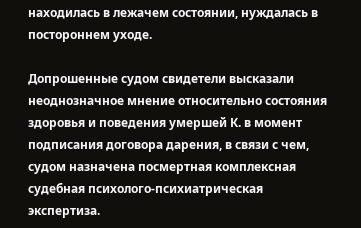находилась в лежачем состоянии, нуждалась в постороннем уходе.

Допрошенные судом свидетели высказали неоднозначное мнение относительно состояния здоровья и поведения умершей К. в момент подписания договора дарения, в связи с чем, судом назначена посмертная комплексная судебная психолого-психиатрическая экспертиза.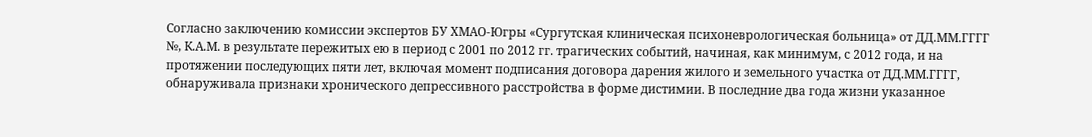Согласно заключению комиссии экспертов БУ ХМАО-Югры «Сургутская клиническая психоневрологическая больница» от ДД.ММ.ГГГГ №, К.А.М. в результате пережитых ею в период с 2001 по 2012 гг. трагических событий, начиная, как минимум, с 2012 года, и на протяжении последующих пяти лет, включая момент подписания договора дарения жилого и земельного участка от ДД.ММ.ГГГГ, обнаруживала признаки хронического депрессивного расстройства в форме дистимии. В последние два года жизни указанное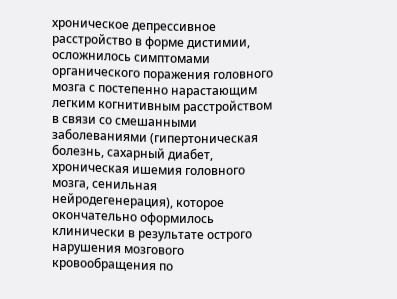хроническое депрессивное расстройство в форме дистимии, осложнилось симптомами органического поражения головного мозга с постепенно нарастающим легким когнитивным расстройством в связи со смешанными заболеваниями (гипертоническая болезнь, сахарный диабет, хроническая ишемия головного мозга, сенильная нейродегенерация), которое окончательно оформилось клинически в результате острого нарушения мозгового кровообращения по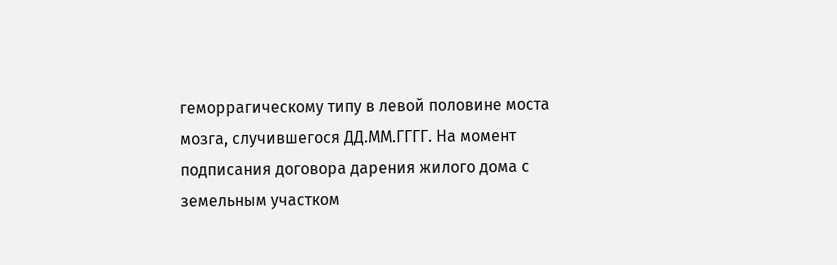геморрагическому типу в левой половине моста мозга, случившегося ДД.ММ.ГГГГ. На момент подписания договора дарения жилого дома с земельным участком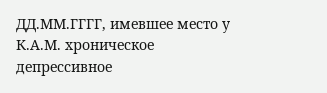ДД.ММ.ГГГГ, имевшее место у К.А.М. хроническое депрессивное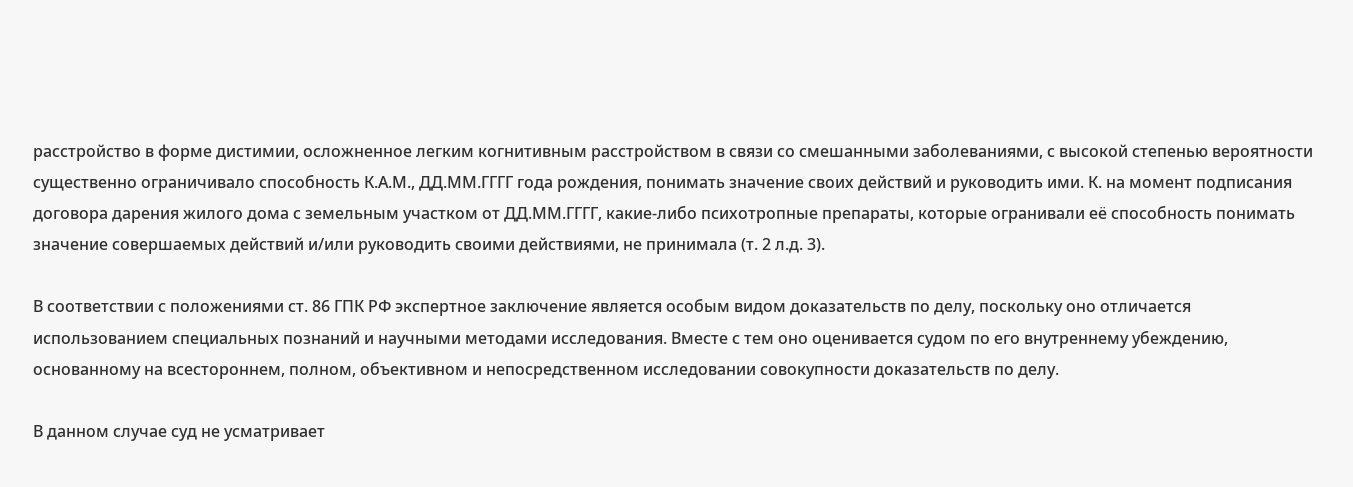расстройство в форме дистимии, осложненное легким когнитивным расстройством в связи со смешанными заболеваниями, с высокой степенью вероятности существенно ограничивало способность К.А.М., ДД.ММ.ГГГГ года рождения, понимать значение своих действий и руководить ими. К. на момент подписания договора дарения жилого дома с земельным участком от ДД.ММ.ГГГГ, какие-либо психотропные препараты, которые огранивали её способность понимать значение совершаемых действий и/или руководить своими действиями, не принимала (т. 2 л.д. 3).

В соответствии с положениями ст. 86 ГПК РФ экспертное заключение является особым видом доказательств по делу, поскольку оно отличается использованием специальных познаний и научными методами исследования. Вместе с тем оно оценивается судом по его внутреннему убеждению, основанному на всестороннем, полном, объективном и непосредственном исследовании совокупности доказательств по делу.

В данном случае суд не усматривает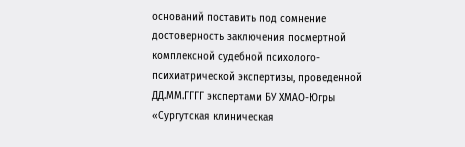оснований поставить под сомнение достоверность заключения посмертной комплексной судебной психолого-психиатрической экспертизы, проведенной ДД.ММ.ГГГГ экспертами БУ ХМАО-Югры «Сургутская клиническая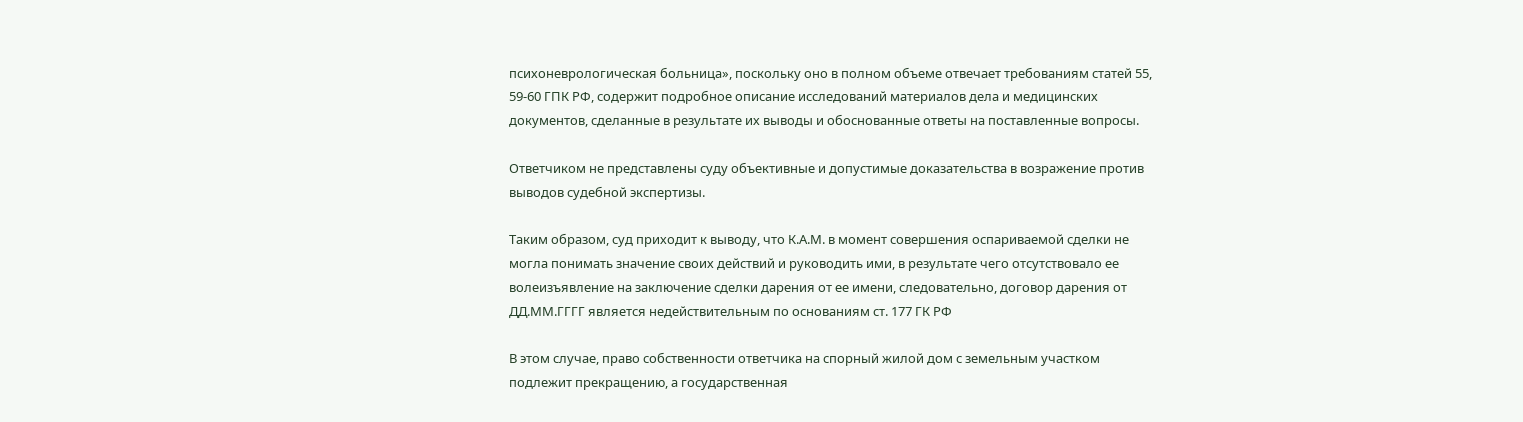психоневрологическая больница», поскольку оно в полном объеме отвечает требованиям статей 55, 59-60 ГПК РФ, содержит подробное описание исследований материалов дела и медицинских документов, сделанные в результате их выводы и обоснованные ответы на поставленные вопросы.

Ответчиком не представлены суду объективные и допустимые доказательства в возражение против выводов судебной экспертизы.

Таким образом, суд приходит к выводу, что К.А.М. в момент совершения оспариваемой сделки не могла понимать значение своих действий и руководить ими, в результате чего отсутствовало ее волеизъявление на заключение сделки дарения от ее имени, следовательно, договор дарения от ДД.ММ.ГГГГ является недействительным по основаниям ст. 177 ГК РФ

В этом случае, право собственности ответчика на спорный жилой дом с земельным участком подлежит прекращению, а государственная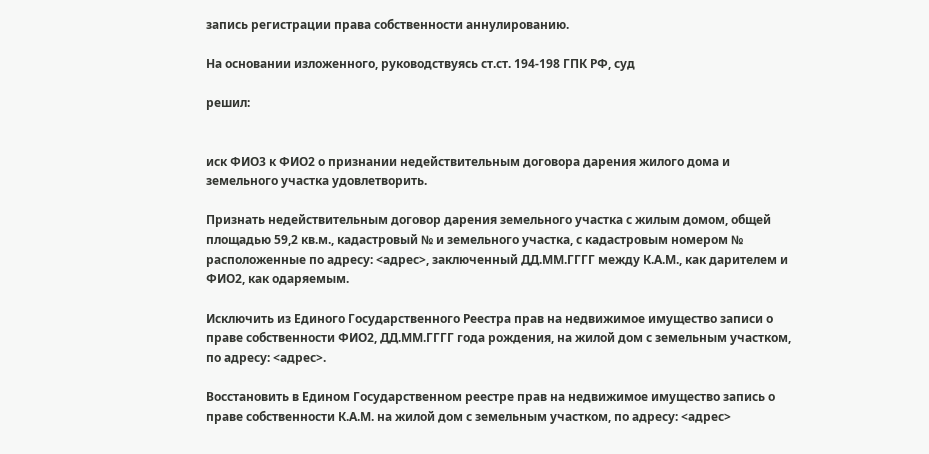запись регистрации права собственности аннулированию.

На основании изложенного, руководствуясь ст.ст. 194-198 ГПК РФ, суд

решил:


иск ФИО3 к ФИО2 о признании недействительным договора дарения жилого дома и земельного участка удовлетворить.

Признать недействительным договор дарения земельного участка с жилым домом, общей площадью 59,2 кв.м., кадастровый № и земельного участка, с кадастровым номером № расположенные по адресу: <адрес>, заключенный ДД.ММ.ГГГГ между К.А.М., как дарителем и ФИО2, как одаряемым.

Исключить из Единого Государственного Реестра прав на недвижимое имущество записи о праве собственности ФИО2, ДД.ММ.ГГГГ года рождения, на жилой дом с земельным участком, по адресу: <адрес>.

Восстановить в Едином Государственном реестре прав на недвижимое имущество запись о праве собственности К.А.М. на жилой дом с земельным участком, по адресу: <адрес>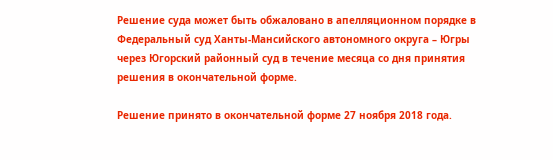Решение суда может быть обжаловано в апелляционном порядке в Федеральный суд Ханты-Мансийского автономного округа – Югры через Югорский районный суд в течение месяца со дня принятия решения в окончательной форме.

Решение принято в окончательной форме 27 ноября 2018 года.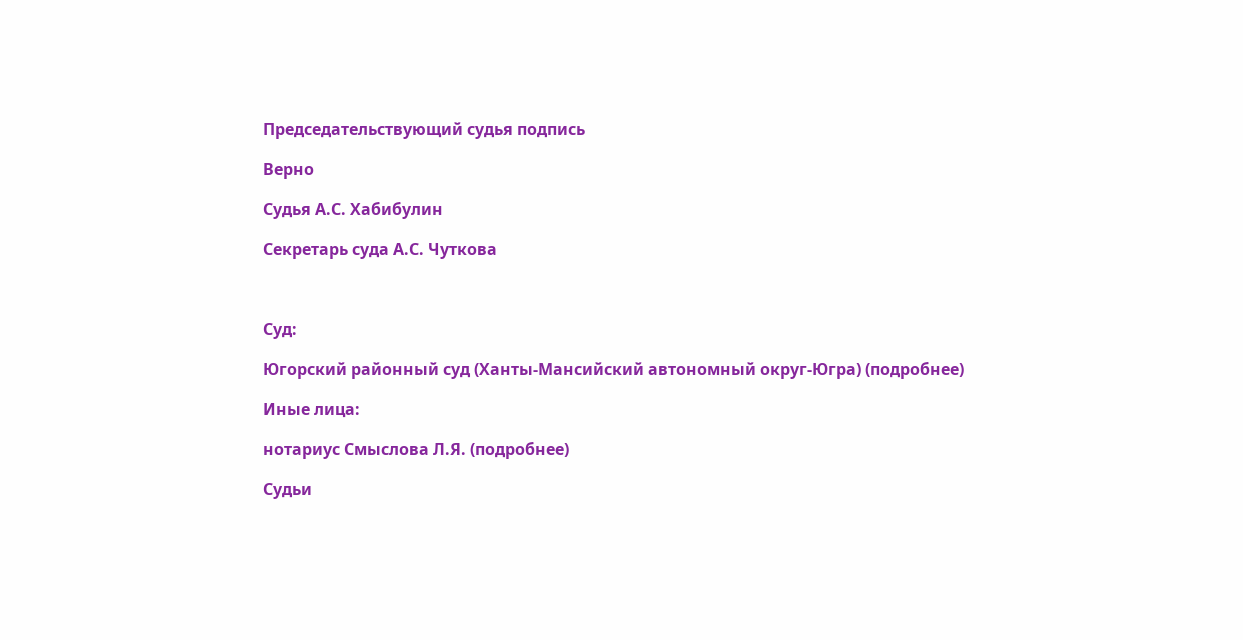Председательствующий судья подпись

Верно

Судья А.С. Хабибулин

Секретарь суда А.С. Чуткова



Суд:

Югорский районный суд (Ханты-Мансийский автономный округ-Югра) (подробнее)

Иные лица:

нотариус Смыслова Л.Я. (подробнее)

Судьи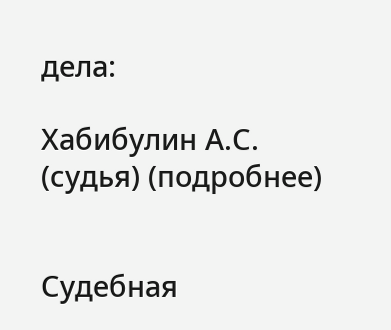дела:

Хабибулин А.С. (судья) (подробнее)


Судебная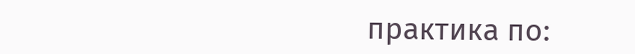практика по: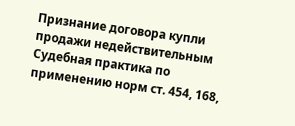Признание договора купли продажи недействительным
Судебная практика по применению норм ст. 454, 168,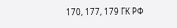170, 177, 179 ГК РФ